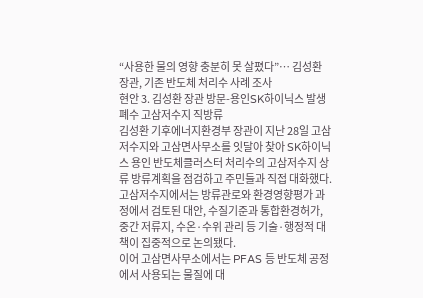“사용한 물의 영향 충분히 못 살폈다”… 김성환 장관, 기존 반도체 처리수 사례 조사
현안 3. 김성환 장관 방문-용인SK하이닉스 발생 폐수 고삼저수지 직방류
김성환 기후에너지환경부 장관이 지난 28일 고삼저수지와 고삼면사무소를 잇달아 찾아 SK하이닉스 용인 반도체클러스터 처리수의 고삼저수지 상류 방류계획을 점검하고 주민들과 직접 대화했다.
고삼저수지에서는 방류관로와 환경영향평가 과정에서 검토된 대안, 수질기준과 통합환경허가, 중간 저류지, 수온·수위 관리 등 기술·행정적 대책이 집중적으로 논의됐다.
이어 고삼면사무소에서는 PFAS 등 반도체 공정에서 사용되는 물질에 대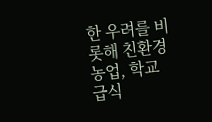한 우려를 비롯해 친환경농업, 학교급식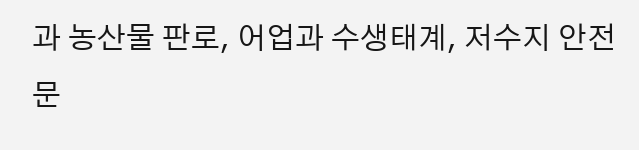과 농산물 판로, 어업과 수생태계, 저수지 안전 문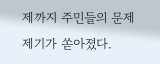제까지 주민들의 문제 제기가 쏟아졌다.